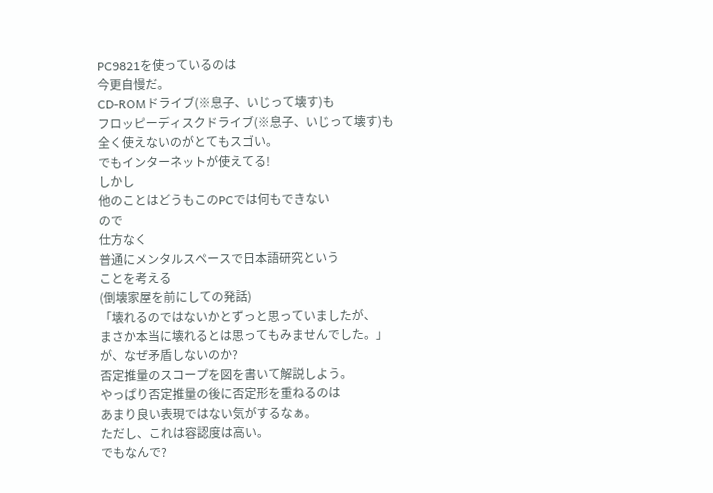PC9821を使っているのは
今更自慢だ。
CD-ROMドライブ(※息子、いじって壊す)も
フロッピーディスクドライブ(※息子、いじって壊す)も
全く使えないのがとてもスゴい。
でもインターネットが使えてる!
しかし
他のことはどうもこのPCでは何もできない
ので
仕方なく
普通にメンタルスペースで日本語研究という
ことを考える
(倒壊家屋を前にしての発話)
「壊れるのではないかとずっと思っていましたが、
まさか本当に壊れるとは思ってもみませんでした。」
が、なぜ矛盾しないのか?
否定推量のスコープを図を書いて解説しよう。
やっぱり否定推量の後に否定形を重ねるのは
あまり良い表現ではない気がするなぁ。
ただし、これは容認度は高い。
でもなんで?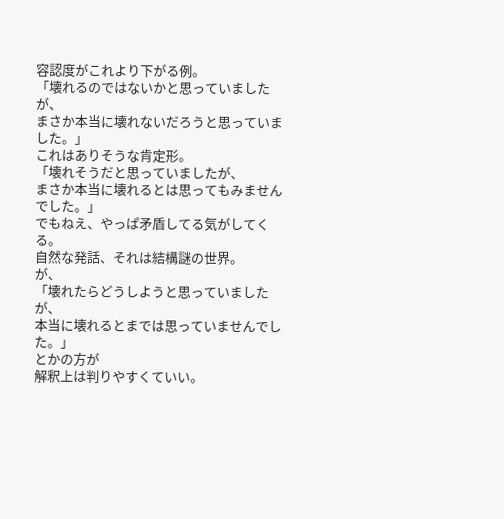容認度がこれより下がる例。
「壊れるのではないかと思っていましたが、
まさか本当に壊れないだろうと思っていました。」
これはありそうな肯定形。
「壊れそうだと思っていましたが、
まさか本当に壊れるとは思ってもみませんでした。」
でもねえ、やっぱ矛盾してる気がしてくる。
自然な発話、それは結構謎の世界。
が、
「壊れたらどうしようと思っていましたが、
本当に壊れるとまでは思っていませんでした。」
とかの方が
解釈上は判りやすくていい。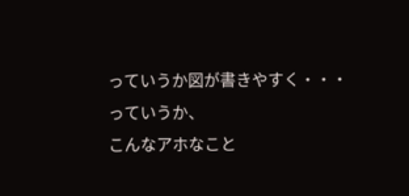っていうか図が書きやすく・・・
っていうか、
こんなアホなこと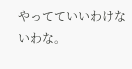やってていいわけないわな。